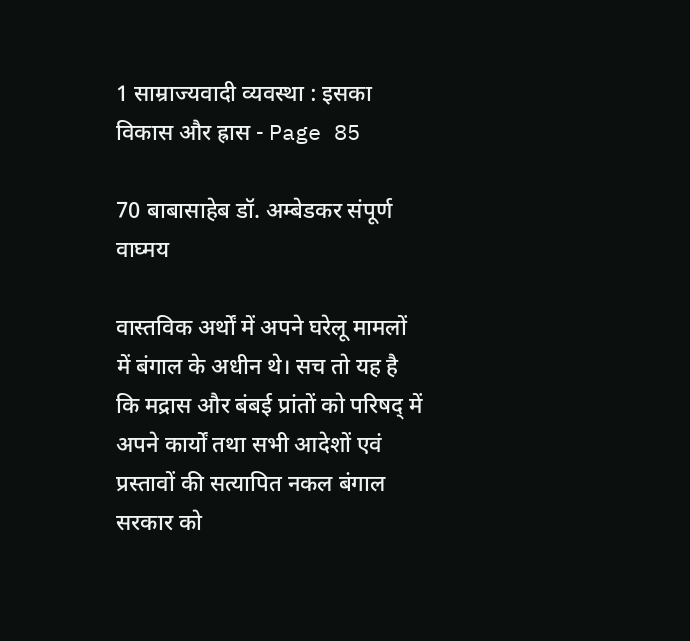1 साम्राज्यवादी व्यवस्था : इसका विकास और ह्रास - Page 85

70 बाबासाहेब डॉ. अम्बेडकर संपूर्ण वाघ्मय

वास्तविक अर्थों में अपने घरेलू मामलों में बंगाल के अधीन थे। सच तो यह है कि मद्रास और बंबई प्रांतों को परिषद् में अपने कार्यों तथा सभी आदेशों एवं प्रस्तावों की सत्यापित नकल बंगाल सरकार को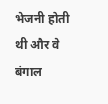भेजनी होती थी और वे बंगाल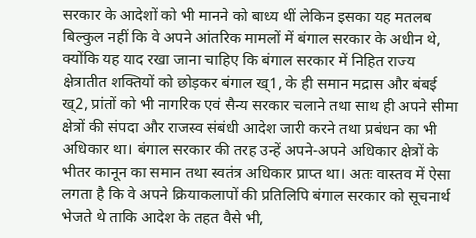सरकार के आदेशों को भी मानने को बाध्य थीं लेकिन इसका यह मतलब बिल्कुल नहीं कि वे अपने आंतरिक मामलों में बंगाल सरकार के अधीन थे, क्योंकि यह याद रखा जाना चाहिए कि बंगाल सरकार में निहित राज्य क्षेत्रातीत शक्तियों को छोड़कर बंगाल ख्1, के ही समान मद्रास और बंबई ख्2, प्रांतों को भी नागरिक एवं सैन्य सरकार चलाने तथा साथ ही अपने सीमा क्षेत्रों की संपदा और राजस्व संबंधी आदेश जारी करने तथा प्रबंधन का भी अधिकार था। बंगाल सरकार की तरह उन्हें अपने-अपने अधिकार क्षेत्रों के भीतर कानून का समान तथा स्वतंत्र अधिकार प्राप्त था। अतः वास्तव में ऐसा लगता है कि वे अपने क्रियाकलापों की प्रतिलिपि बंगाल सरकार को सूचनार्थ भेजते थे ताकि आदेश के तहत वैसे भी,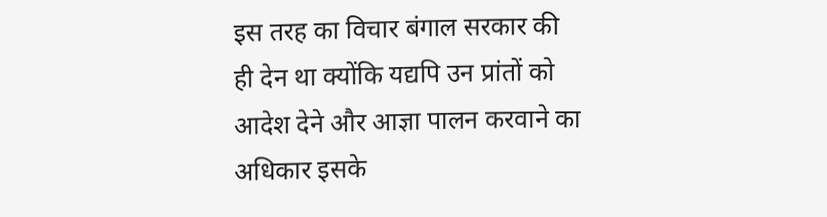इस तरह का विचार बंगाल सरकार की ही देन था क्योंकि यद्यपि उन प्रांतों को आदेश देने और आज्ञा पालन करवाने का अधिकार इसके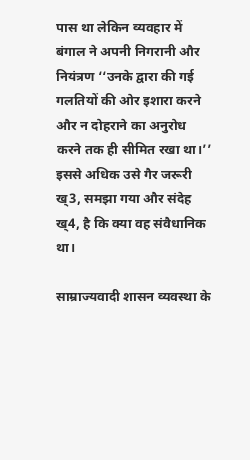पास था लेकिन व्यवहार में बंगाल ने अपनी निगरानी और नियंत्रण ‘‘उनके द्वारा की गई गलतियों की ओर इशारा करने और न दोहराने का अनुरोध करने तक ही सीमित रखा था।’’ इससे अधिक उसे गैर जरूरी ख्3, समझा गया और संदेह ख्4, है कि क्या वह संवैधानिक था।

साम्राज्यवादी शासन व्यवस्था के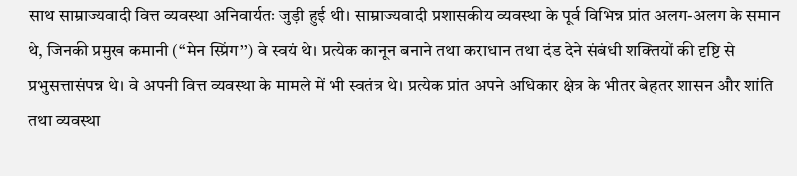साथ साम्राज्यवादी वित्त व्यवस्था अनिवार्यतः जुड़ी हुई थी। साम्राज्यवादी प्रशासकीय व्यवस्था के पूर्व विभिन्न प्रांत अलग-अलग के समान थे, जिनकी प्रमुख कमानी (‘‘मेन स्प्रिंग’’) वे स्वयं थे। प्रत्येक कानून बनाने तथा कराधान तथा दंड देने संबंधी शक्तियों की दृष्टि से प्रभुसत्तासंपन्न थे। वे अपनी वित्त व्यवस्था के मामले में भी स्वतंत्र थे। प्रत्येक प्रांत अपने अधिकार क्षेत्र के भीतर बेहतर शासन और शांति तथा व्यवस्था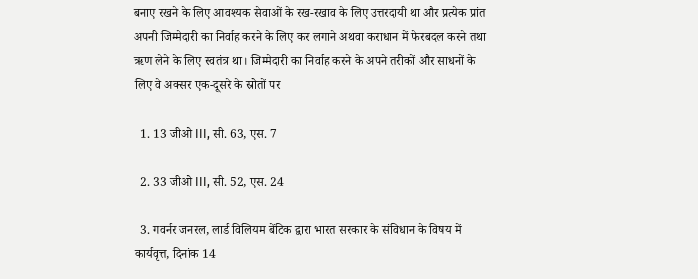बनाए रखने के लिए आवश्यक सेवाओं के रख-रखाव के लिए उत्तरदायी था और प्रत्येक प्रांत अपनी जिम्मेदारी का निर्वाह करने के लिए कर लगाने अथवा कराधान में फेरबदल करने तथा ऋण लेने के लिए स्वतंत्र था। जिम्मेदारी का निर्वाह करने के अपने तरीकों और साधनों के लिए वे अक्सर एक-दूसरे के स्रोतों पर

  1. 13 जीओ III, सी. 63, एस. 7

  2. 33 जीओ III, सी. 52, एस. 24

  3. गवर्नर जनरल, लार्ड विलियम बेंटिक द्वारा भारत सरकार के संविधान के विषय में कार्यवृत्त, दिनांक 14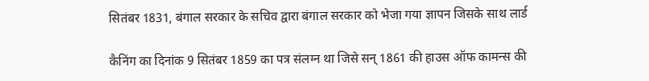सितंबर 1831, बंगाल सरकार के सचिव द्वारा बंगाल सरकार को भेजा गया ज्ञापन जिसके साथ लार्ड

कैनिंग का दिनांक 9 सितंबर 1859 का पत्र संलग्न था जिसे सन् 1861 की हाउस ऑफ कामन्स की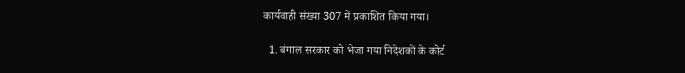कार्यवाही संख्या 307 में प्रकाशित किया गया।

  1. बंगाल सरकार को भेजा गया निदेशकों के कोर्ट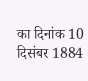का दिनांक 10 दिसंबर 1884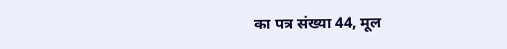का पत्र संख्या 44, मूल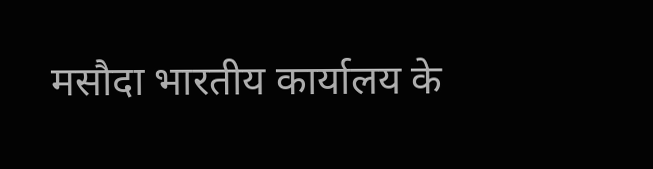मसौदा भारतीय कार्यालय के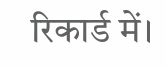रिकार्ड में।